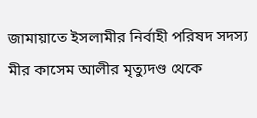জামায়াতে ইসলামীর নির্বাহী পরিষদ সদস্য মীর কাসেম আলীর মৃত্যুদণ্ড থেকে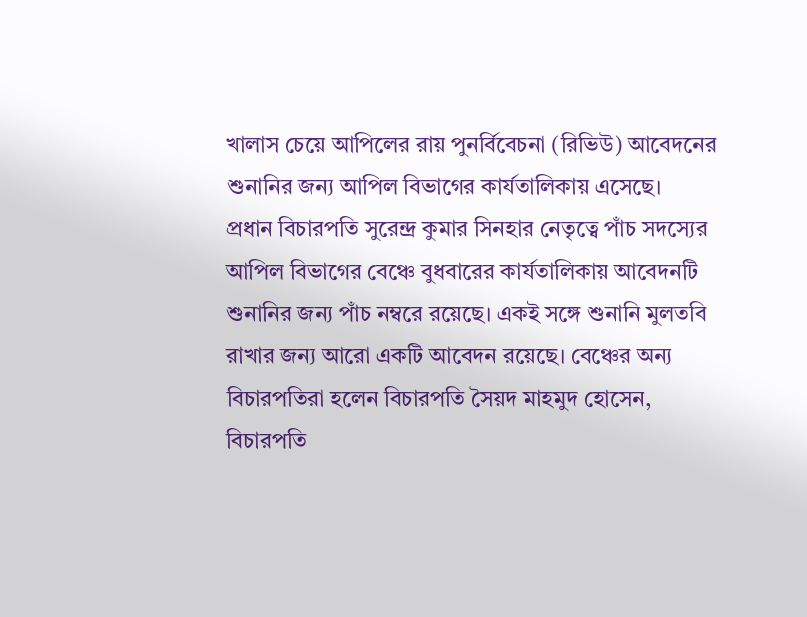খালাস চেয়ে আপিলের রায় পুনর্বিবেচনা (রিভিউ) আবেদনের শুনানির জন্য আপিল বিভাগের কার্যতালিকায় এসেছে।
প্রধান বিচারপতি সুরেন্দ্র কুমার সিনহার নেতৃত্বে পাঁচ সদস্যের আপিল বিভাগের বেঞ্চে বুধবারের কার্যতালিকায় আবেদনটি শুনানির জন্য পাঁচ নম্বরে রয়েছে। একই সঙ্গে শুনানি মুলতবি রাখার জন্য আরো একটি আবেদন রয়েছে। বেঞ্চের অন্য বিচারপতিরা হলেন বিচারপতি সৈয়দ মাহমুদ হোসেন, বিচারপতি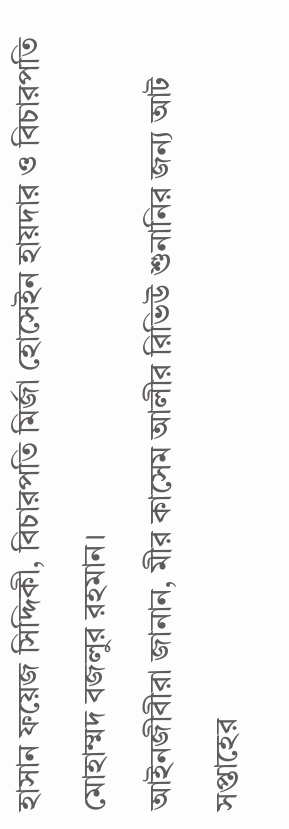হাসান ফয়েজ সিদ্দিকী, বিচারপতি মির্জা হোসেইন হায়দার ও বিচারপতি মোহাম্মদ বজলুর রহমান।
আইনজীবীরা জানান, মীর কাসেম আলীর রিভিউ শুনানির জন্য আট সপ্তাহের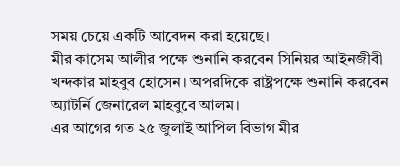সময় চেয়ে একটি আবেদন করা হয়েছে।
মীর কাসেম আলীর পক্ষে শুনানি করবেন সিনিয়র আইনজীবী খন্দকার মাহবুব হোসেন। অপরদিকে রাষ্ট্রপক্ষে শুনানি করবেন অ্যাটর্নি জেনারেল মাহবুবে আলম।
এর আগের গত ২৫ জুলাই আপিল বিভাগ মীর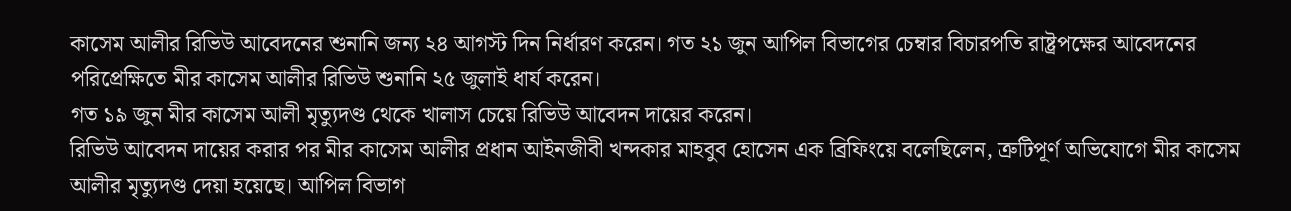কাসেম আলীর রিভিউ আবেদনের শুনানি জন্য ২৪ আগস্ট দিন নির্ধারণ করেন। গত ২১ জুন আপিল বিভাগের চেম্বার বিচারপতি রাষ্ট্রপক্ষের আবেদনের পরিপ্রেক্ষিতে মীর কাসেম আলীর রিভিউ শুনানি ২৫ জুলাই ধার্য করেন।
গত ১৯ জুন মীর কাসেম আলী মৃত্যুদণ্ড থেকে খালাস চেয়ে রিভিউ আবেদন দায়ের করেন।
রিভিউ আবেদন দায়ের করার পর মীর কাসেম আলীর প্রধান আইনজীবী খন্দকার মাহবুব হোসেন এক ব্রিফিংয়ে বলেছিলেন, ত্রুটিপূর্ণ অভিযোগে মীর কাসেম আলীর মৃত্যুদণ্ড দেয়া হয়েছে। আপিল বিভাগ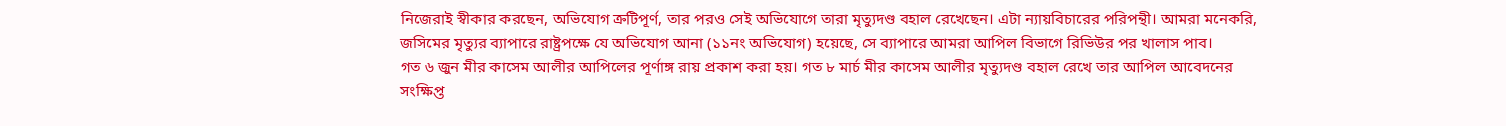নিজেরাই স্বীকার করছেন, অভিযোগ ক্রটিপূর্ণ, তার পরও সেই অভিযোগে তারা মৃত্যুদণ্ড বহাল রেখেছেন। এটা ন্যায়বিচারের পরিপন্থী। আমরা মনেকরি, জসিমের মৃত্যুর ব্যাপারে রাষ্ট্রপক্ষে যে অভিযোগ আনা (১১নং অভিযোগ) হয়েছে, সে ব্যাপারে আমরা আপিল বিভাগে রিভিউর পর খালাস পাব।
গত ৬ জুন মীর কাসেম আলীর আপিলের পূর্ণাঙ্গ রায় প্রকাশ করা হয়। গত ৮ মার্চ মীর কাসেম আলীর মৃত্যুদণ্ড বহাল রেখে তার আপিল আবেদনের সংক্ষিপ্ত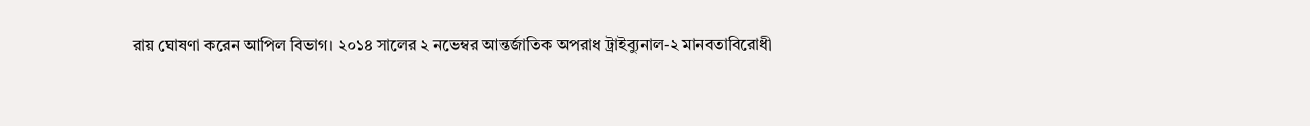রায় ঘোষণা করেন আপিল বিভাগ। ২০১৪ সালের ২ নভেম্বর আন্তর্জাতিক অপরাধ ট্রাইব্যুনাল-২ মানবতাবিরোধী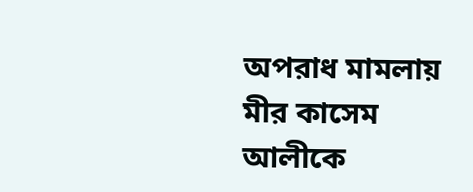অপরাধ মামলায় মীর কাসেম আলীকে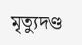মৃত্যুদণ্ড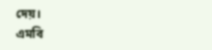দেয়।
এমবি